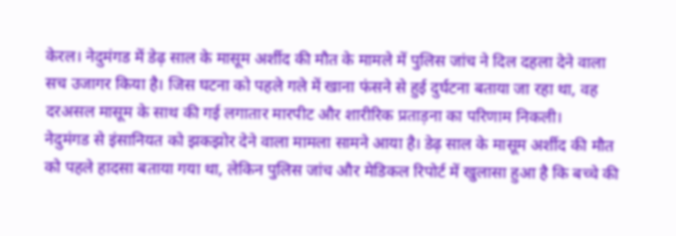केरल। नेदुमंगड में डेढ़ साल के मासूम अर्शीद की मौत के मामले में पुलिस जांच ने दिल दहला देने वाला सच उजागर किया है। जिस घटना को पहले गले में खाना फंसने से हुई दुर्घटना बताया जा रहा था, वह दरअसल मासूम के साथ की गई लगातार मारपीट और शारीरिक प्रताड़ना का परिणाम निकली।
नेदुमंगड से इंसानियत को झकझोर देने वाला मामला सामने आया है। डेढ़ साल के मासूम अर्शीद की मौत को पहले हादसा बताया गया था, लेकिन पुलिस जांच और मेडिकल रिपोर्ट में खुलासा हुआ है कि बच्चे की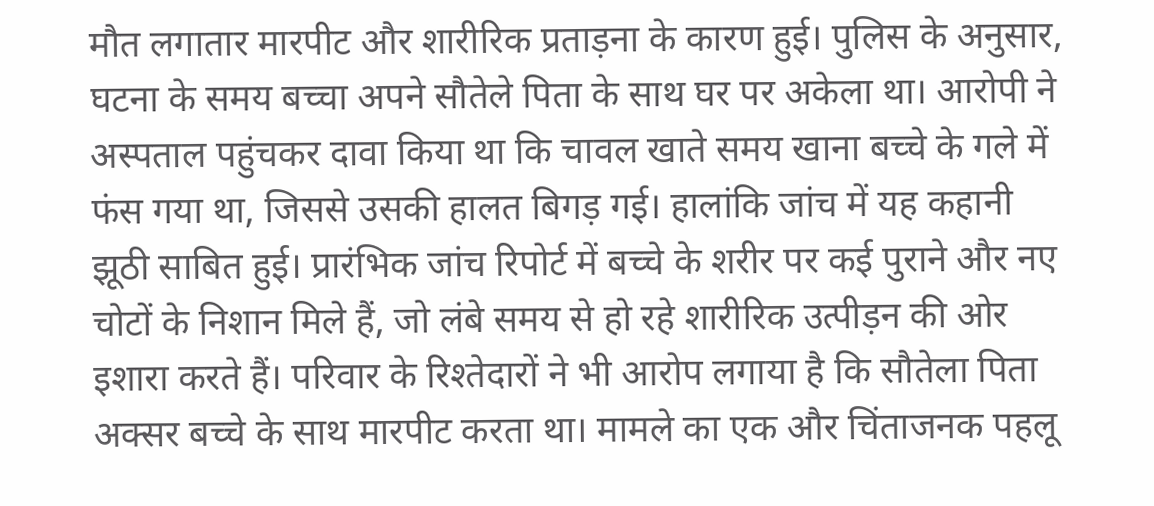मौत लगातार मारपीट और शारीरिक प्रताड़ना के कारण हुई। पुलिस के अनुसार, घटना के समय बच्चा अपने सौतेले पिता के साथ घर पर अकेला था। आरोपी ने अस्पताल पहुंचकर दावा किया था कि चावल खाते समय खाना बच्चे के गले में फंस गया था, जिससे उसकी हालत बिगड़ गई। हालांकि जांच में यह कहानी झूठी साबित हुई। प्रारंभिक जांच रिपोर्ट में बच्चे के शरीर पर कई पुराने और नए चोटों के निशान मिले हैं, जो लंबे समय से हो रहे शारीरिक उत्पीड़न की ओर इशारा करते हैं। परिवार के रिश्तेदारों ने भी आरोप लगाया है कि सौतेला पिता अक्सर बच्चे के साथ मारपीट करता था। मामले का एक और चिंताजनक पहलू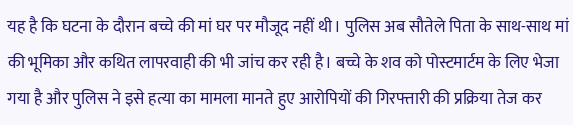यह है कि घटना के दौरान बच्चे की मां घर पर मौजूद नहीं थी। पुलिस अब सौतेले पिता के साथ-साथ मां की भूमिका और कथित लापरवाही की भी जांच कर रही है। बच्चे के शव को पोस्टमार्टम के लिए भेजा गया है और पुलिस ने इसे हत्या का मामला मानते हुए आरोपियों की गिरफ्तारी की प्रक्रिया तेज कर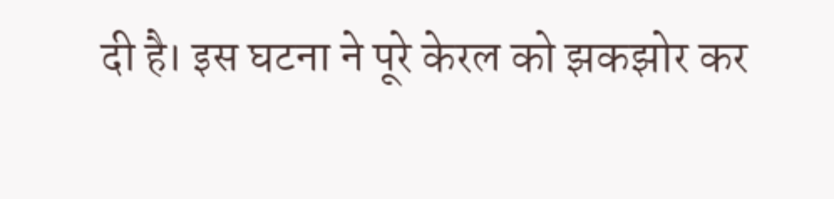दी है। इस घटना ने पूरे केरल को झकझोर कर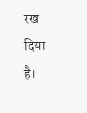रख दिया है।